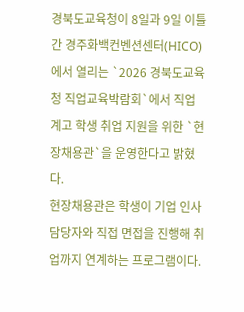경북도교육청이 8일과 9일 이틀간 경주화백컨벤션센터(HICO)에서 열리는 `2026 경북도교육청 직업교육박람회`에서 직업계고 학생 취업 지원을 위한 `현장채용관`을 운영한다고 밝혔다.
현장채용관은 학생이 기업 인사담당자와 직접 면접을 진행해 취업까지 연계하는 프로그램이다.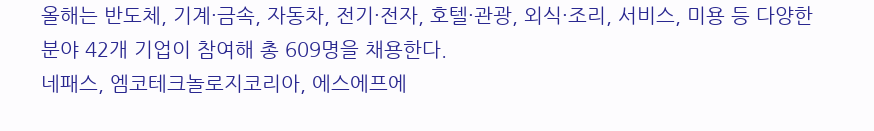올해는 반도체, 기계·금속, 자동차, 전기·전자, 호텔·관광, 외식·조리, 서비스, 미용 등 다양한 분야 42개 기업이 참여해 총 609명을 채용한다.
네패스, 엠코테크놀로지코리아, 에스에프에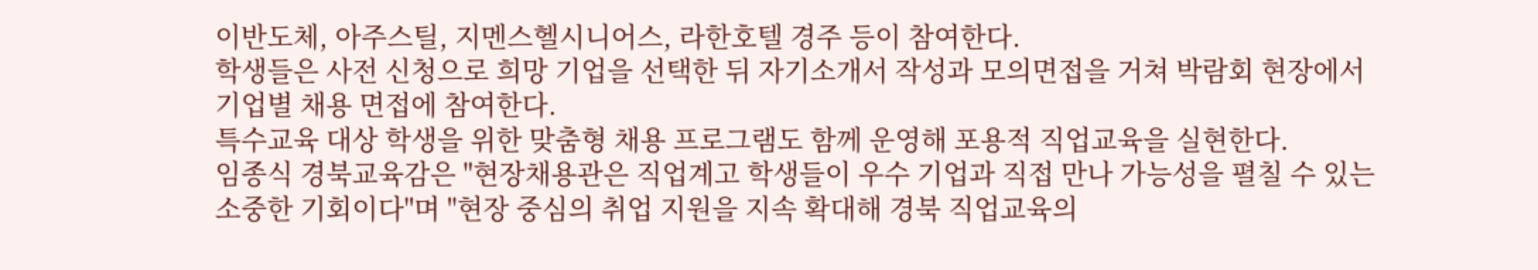이반도체, 아주스틸, 지멘스헬시니어스, 라한호텔 경주 등이 참여한다.
학생들은 사전 신청으로 희망 기업을 선택한 뒤 자기소개서 작성과 모의면접을 거쳐 박람회 현장에서 기업별 채용 면접에 참여한다.
특수교육 대상 학생을 위한 맞춤형 채용 프로그램도 함께 운영해 포용적 직업교육을 실현한다.
임종식 경북교육감은 "현장채용관은 직업계고 학생들이 우수 기업과 직접 만나 가능성을 펼칠 수 있는 소중한 기회이다"며 "현장 중심의 취업 지원을 지속 확대해 경북 직업교육의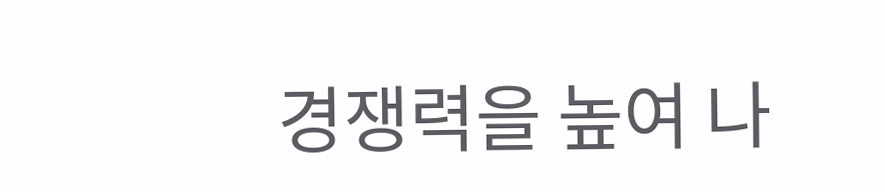경쟁력을 높여 나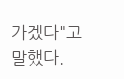가겠다"고 말했다.